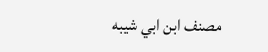مصنف ابن ابي شيبه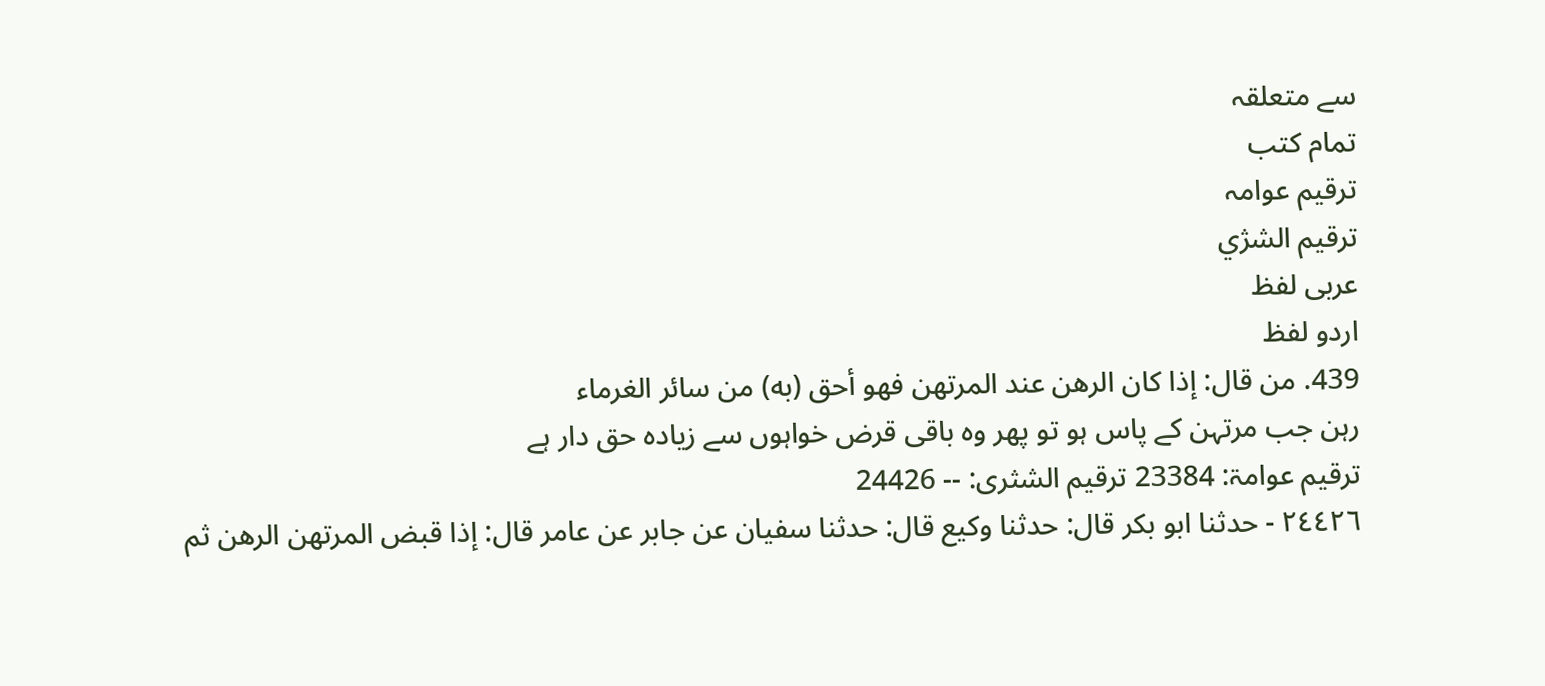سے متعلقہ
تمام کتب
ترقیم عوامہ
ترقيم الشژي
عربی لفظ
اردو لفظ
439. من قال: إذا كان الرهن عند المرتهن فهو أحق (به) من سائر الغرماء
رہن جب مرتہن کے پاس ہو تو پھر وہ باقی قرض خواہوں سے زیادہ حق دار ہے
ترقیم عوامۃ: 23384 ترقیم الشثری: -- 24426
٢٤٤٢٦ - حدثنا ابو بكر قال: حدثنا وكيع قال: حدثنا سفيان عن جابر عن عامر قال: إذا قبض المرتهن الرهن ثم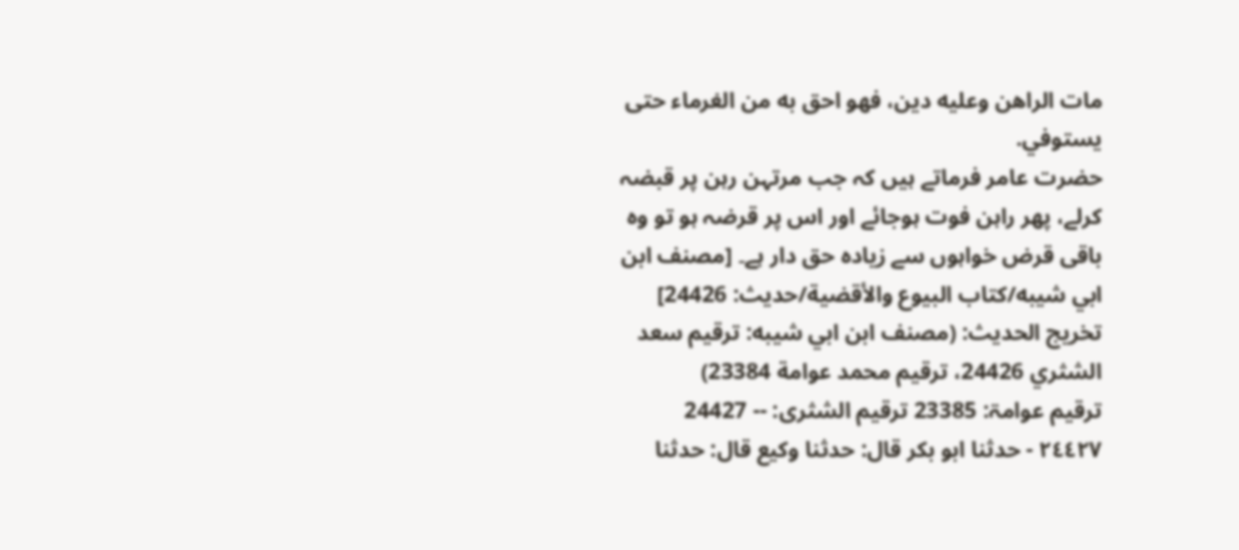مات الراهن وعليه دين، فهو احق به من الغرماء حتى يستوفي.
حضرت عامر فرماتے ہیں کہ جب مرتہن رہن پر قبضہ کرلے، پھر راہن فوت ہوجائے اور اس پر قرضہ ہو تو وہ باقی قرض خواہوں سے زیادہ حق دار ہے۔ [مصنف ابن ابي شيبه/كتاب البيوع والأقضية/حدیث: 24426]
تخریج الحدیث: (مصنف ابن ابي شيبه: ترقيم سعد الشثري 24426، ترقيم محمد عوامة 23384)
ترقیم عوامۃ: 23385 ترقیم الشثری: -- 24427
٢٤٤٢٧ - حدثنا ابو بكر قال: حدثنا وكيع قال: حدثنا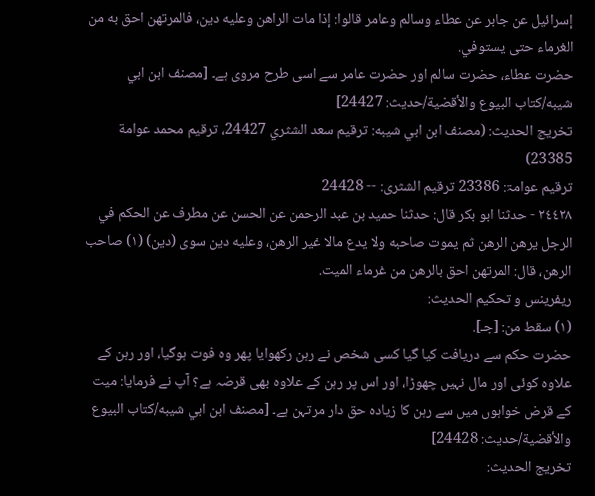إسرائيل عن جابر عن عطاء وسالم وعامر قالوا: إذا مات الراهن وعليه دين، فالمرتهن احق به من الغرماء حتى يستوفي.
حضرت عطاء، حضرت سالم اور حضرت عامر سے اسی طرح مروی ہے۔ [مصنف ابن ابي شيبه/كتاب البيوع والأقضية/حدیث: 24427]
تخریج الحدیث: (مصنف ابن ابي شيبه: ترقيم سعد الشثري 24427، ترقيم محمد عوامة 23385)
ترقیم عوامۃ: 23386 ترقیم الشثری: -- 24428
٢٤٤٢٨ - حدثنا ابو بكر قال: حدثنا حميد بن عبد الرحمن عن الحسن عن مطرف عن الحكم في الرجل يرهن الرهن ثم يموت صاحبه ولا يدع مالا غير الرهن، وعليه دين سوى (دين) (١) صاحب الرهن، قال: المرتهن احق بالرهن من غرماء الميت.
ريفرينس و تحكيم الحدیث:
(١) سقط من: [جـ].
حضرت حکم سے دریافت کیا گیا کسی شخص نے رہن رکھوایا پھر وہ فوت ہوگیا، اور رہن کے علاوہ کوئی اور مال نہیں چھوڑا، اور اس پر رہن کے علاوہ بھی قرضہ ہے؟ آپ نے فرمایا: میت کے قرض خواہوں میں سے رہن کا زیادہ حق دار مرتہن ہے۔ [مصنف ابن ابي شيبه/كتاب البيوع والأقضية/حدیث: 24428]
تخریج الحدیث: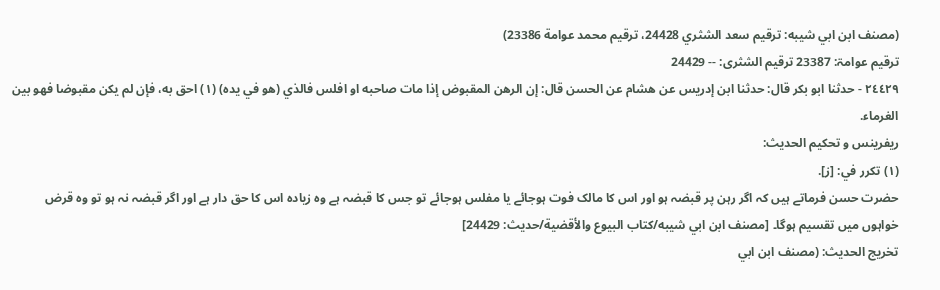(مصنف ابن ابي شيبه: ترقيم سعد الشثري 24428، ترقيم محمد عوامة 23386)
ترقیم عوامۃ: 23387 ترقیم الشثری: -- 24429
٢٤٤٢٩ - حدثنا ابو بكر قال: حدثنا ابن إدريس عن هشام عن الحسن قال: إن الرهن المقبوض إذا مات صاحبه او افلس فالذي (هو في يده) (١) احق به، فإن لم يكن مقبوضا فهو بين الغرماء.
ريفرينس و تحكيم الحدیث:
(١) تكرر في: [ز].
حضرت حسن فرماتے ہیں کہ اگر رہن پر قبضہ ہو اور اس کا مالک فوت ہوجائے یا مفلس ہوجائے تو جس کا قبضہ ہے وہ زیادہ اس کا حق دار ہے اور اگر قبضہ نہ ہو تو وہ قرض خواہوں میں تقسیم ہوگا۔ [مصنف ابن ابي شيبه/كتاب البيوع والأقضية/حدیث: 24429]
تخریج الحدیث: (مصنف ابن ابي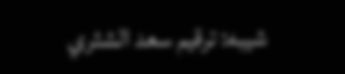شيبه: ترقيم سعد الشثري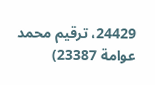24429، ترقيم محمد عوامة 23387)